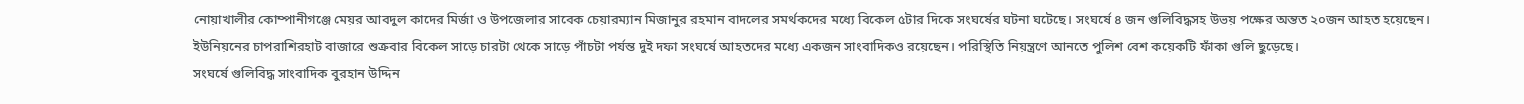নোয়াখালীর কোম্পানীগঞ্জে মেয়র আবদুল কাদের মির্জা ও উপজেলার সাবেক চেয়ারম্যান মিজানুর রহমান বাদলের সমর্থকদের মধ্যে বিকেল ৫টার দিকে সংঘর্ষের ঘটনা ঘটেছে। সংঘর্ষে ৪ জন গুলিবিদ্ধসহ উভয় পক্ষের অন্তত ২০জন আহত হয়েছেন।
ইউনিয়নের চাপরাশিরহাট বাজারে শুক্রবার বিকেল সাড়ে চারটা থেকে সাড়ে পাঁচটা পর্যন্ত দুই দফা সংঘর্ষে আহতদের মধ্যে একজন সাংবাদিকও রয়েছেন। পরিস্থিতি নিয়ন্ত্রণে আনতে পুলিশ বেশ কয়েকটি ফাঁকা গুলি ছুড়েছে।
সংঘর্ষে গুলিবিদ্ধ সাংবাদিক বুরহান উদ্দিন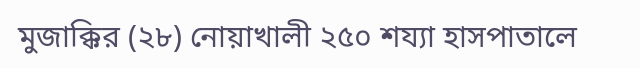মুজাক্কির (২৮) নোয়াখালী ২৫০ শয্যা হাসপাতালে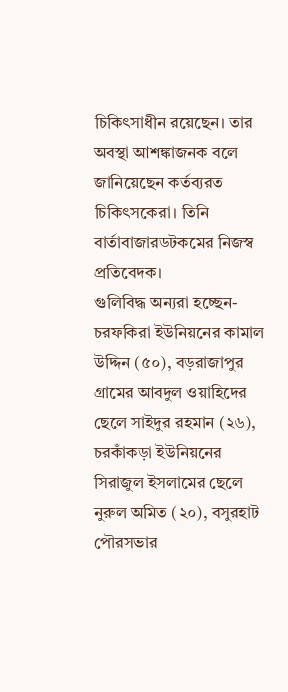চিকিৎসাধীন রয়েছেন। তার অবস্থা আশঙ্কাজনক বলে জানিয়েছেন কর্তব্যরত চিকিৎসকেরা। তিনি বার্তাবাজারডটকমের নিজস্ব প্রতিবেদক।
গুলিবিদ্ধ অন্যরা হচ্ছেন- চরফকিরা ইউনিয়নের কামাল উদ্দিন (৫০), বড়রাজাপুর গ্রামের আবদুল ওয়াহিদের ছেলে সাইদুর রহমান (২৬), চরকাঁকড়া ইউনিয়নের সিরাজুল ইসলামের ছেলে নুরুল অমিত (২০), বসুরহাট পৌরসভার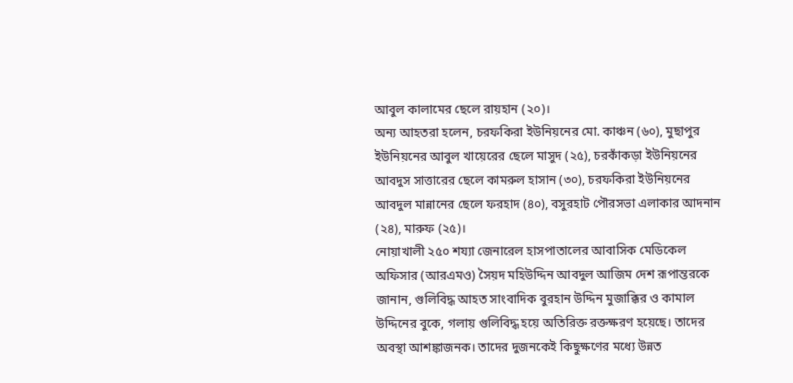আবুল কালামের ছেলে রায়হান (২০)।
অন্য আহতরা হলেন, চরফকিরা ইউনিয়নের মো. কাঞ্চন (৬০), মুছাপুর ইউনিয়নের আবুল খায়েরের ছেলে মাসুদ (২৫), চরকাঁকড়া ইউনিয়নের আবদুস সাত্তারের ছেলে কামরুল হাসান (৩০), চরফকিরা ইউনিয়নের আবদুল মান্নানের ছেলে ফরহাদ (৪০), বসুরহাট পৌরসভা এলাকার আদনান (২৪), মারুফ (২৫)।
নোয়াখালী ২৫০ শয্যা জেনারেল হাসপাতালের আবাসিক মেডিকেল অফিসার (আরএমও) সৈয়দ মহিউদ্দিন আবদুল আজিম দেশ রূপান্তরকে জানান, গুলিবিদ্ধ আহত সাংবাদিক বুরহান উদ্দিন মুজাক্কির ও কামাল উদ্দিনের বুকে, গলায় গুলিবিদ্ধ হয়ে অতিরিক্ত রক্তক্ষরণ হয়েছে। তাদের অবস্থা আশঙ্কাজনক। তাদের দুজনকেই কিছুক্ষণের মধ্যে উন্নত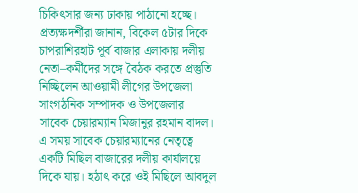চিকিৎসার জন্য ঢাকায় পাঠানো হচ্ছে।
প্রত্যক্ষদর্শীরা জানান, বিকেল ৫টার দিকে চাপরাশিরহাট পূর্ব বাজার এলাকায় দলীয় নেতা–কর্মীদের সঙ্গে বৈঠক করতে প্রস্তুতি নিচ্ছিলেন আওয়ামী লীগের উপজেলা সাংগঠনিক সম্পাদক ও উপজেলার সাবেক চেয়ারম্যান মিজানুর রহমান বাদল। এ সময় সাবেক চেয়ারম্যানের নেতৃত্বে একটি মিছিল বাজারের দলীয় কার্যালয়ে দিকে যায়। হঠাৎ করে ওই মিছিলে আবদুল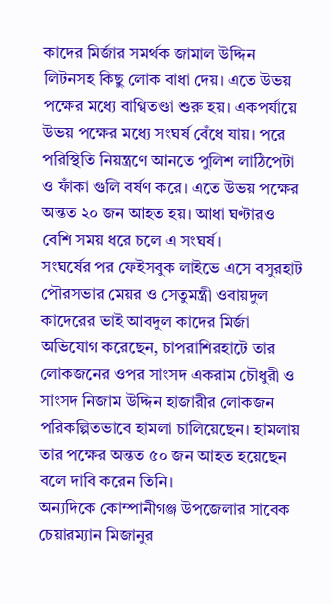কাদের মির্জার সমর্থক জামাল উদ্দিন লিটনসহ কিছু লোক বাধা দেয়। এতে উভয় পক্ষের মধ্যে বাগ্বিতণ্ডা শুরু হয়। একপর্যায়ে উভয় পক্ষের মধ্যে সংঘর্ষ বেঁধে যায়। পরে পরিস্থিতি নিয়ন্ত্রণে আনতে পুলিশ লাঠিপেটা ও ফাঁকা গুলি বর্ষণ করে। এতে উভয় পক্ষের অন্তত ২০ জন আহত হয়। আধা ঘণ্টারও বেশি সময় ধরে চলে এ সংঘর্ষ।
সংঘর্ষের পর ফেইসবুক লাইভে এসে বসুরহাট পৌরসভার মেয়র ও সেতুমন্ত্রী ওবায়দুল কাদেরের ভাই আবদুল কাদের মির্জা অভিযোগ করেছেন, চাপরাশিরহাটে তার লোকজনের ওপর সাংসদ একরাম চৌধুরী ও সাংসদ নিজাম উদ্দিন হাজারীর লোকজন পরিকল্পিতভাবে হামলা চালিয়েছেন। হামলায় তার পক্ষের অন্তত ৫০ জন আহত হয়েছেন বলে দাবি করেন তিনি।
অন্যদিকে কোম্পানীগঞ্জ উপজেলার সাবেক চেয়ারম্যান মিজানুর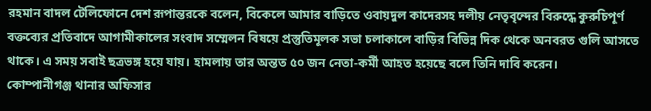রহমান বাদল টেলিফোনে দেশ রূপান্তরকে বলেন, বিকেলে আমার বাড়িতে ওবায়দুল কাদেরসহ দলীয় নেতৃবৃন্দের বিরুদ্ধে কুরুচিপূর্ণ বক্তব্যের প্রতিবাদে আগামীকালের সংবাদ সম্মেলন বিষয়ে প্রস্তুতিমূলক সভা চলাকালে বাড়ির বিভিন্ন দিক থেকে অনবরত গুলি আসতে থাকে। এ সময় সবাই ছত্রভঙ্গ হয়ে যায়। হামলায় তার অন্তত ৫০ জন নেতা-কর্মী আহত হয়েছে বলে তিনি দাবি করেন।
কোম্পানীগঞ্জ থানার অফিসার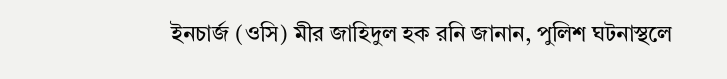ইনচার্জ (ওসি) মীর জাহিদুল হক রনি জানান, পুলিশ ঘটনাস্থলে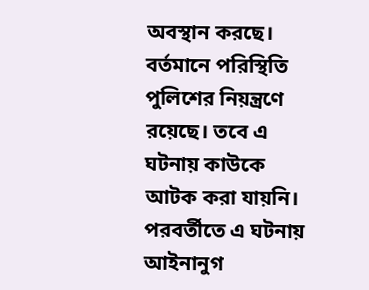অবস্থান করছে। বর্তমানে পরিস্থিতি পুলিশের নিয়ন্ত্রণে রয়েছে। তবে এ ঘটনায় কাউকে আটক করা যায়নি। পরবর্তীতে এ ঘটনায় আইনানুগ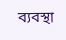ব্যবস্থা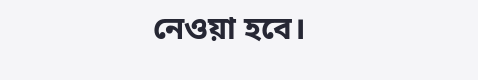নেওয়া হবে।